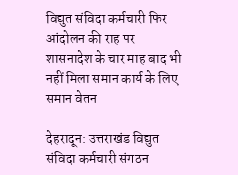विद्युत संविदा कर्मचारी फिर आंदोलन की राह पर
शासनादेश के चार माह बाद भी नहीं मिला समान कार्य के लिए समान वेतन

देहरादून: उत्तराखंड विद्युत संविदा कर्मचारी संगठन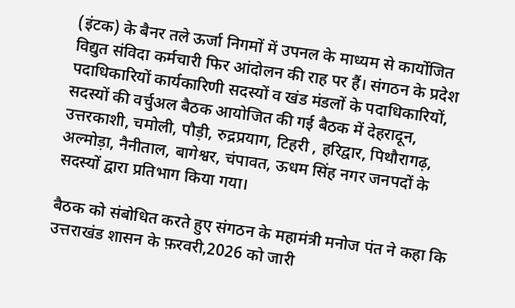(इंटक) के बैनर तले ऊर्जा निगमों में उपनल के माध्यम से कार्योजित विद्युत संविदा कर्मचारी फिर आंदोलन की राह पर हैं। संगठन के प्रदेश पदाधिकारियों कार्यकारिणी सदस्यों व खंड मंडलों के पदाधिकारियों, सदस्यों की वर्चुअल बैठक आयोजित की गई बैठक में देहरादून, उत्तरकाशी, चमोली, पौड़ी, रुद्रप्रयाग, टिहरी , हरिद्वार, पिथौरागढ़, अल्मोड़ा, नैनीताल, बागेश्वर, चंपावत, ऊधम सिंह नगर जनपदों के सदस्यों द्वारा प्रतिभाग किया गया।

बैठक को संबोधित करते हुए संगठन के महामंत्री मनोज पंत ने कहा कि उत्तराखंड शासन के फ़रवरी,2026 को जारी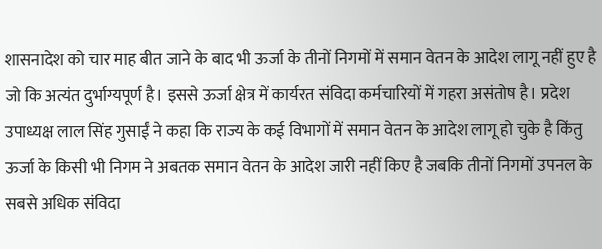शासनादेश को चार माह बीत जाने के बाद भी ऊर्जा के तीनों निगमों में समान वेतन के आदेश लागू नहीं हुए है जो कि अत्यंत दुर्भाग्यपूर्ण है। इससे ऊर्जा क्षेत्र में कार्यरत संविदा कर्मचारियों में गहरा असंतोष है। प्रदेश उपाध्यक्ष लाल सिंह गुसाईं ने कहा कि राज्य के कई विभागों में समान वेतन के आदेश लागू हो चुके है किंतु ऊर्जा के किसी भी निगम ने अबतक समान वेतन के आदेश जारी नहीं किए है जबकि तीनों निगमों उपनल के सबसे अधिक संविदा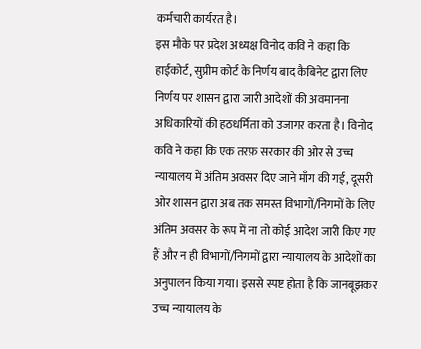कर्मचारी कार्यरत है।
इस मौके पर प्रदेश अध्यक्ष विनोद कवि ने कहा कि हाईकोर्ट, सुप्रीम कोर्ट के निर्णय बाद कैबिनेट द्वारा लिए निर्णय पर शासन द्वारा जारी आदेशों की अवमानना अधिकारियों की हठधर्मिता को उजागर करता है। विनोद कवि ने कहा कि एक तरफ़ सरकार की ओर से उच्च न्यायालय में अंतिम अवसर दिए जाने माँग की गई, दूसरी ओर शासन द्वारा अब तक समस्त विभागों/निगमों के लिए अंतिम अवसर के रूप में ना तो कोई आदेश जारी किए गए हैं और न ही विभागों/निगमों द्वारा न्यायालय के आदेशों का अनुपालन किया गया। इससे स्पष्ट होता है कि जानबूझकर उच्च न्यायालय के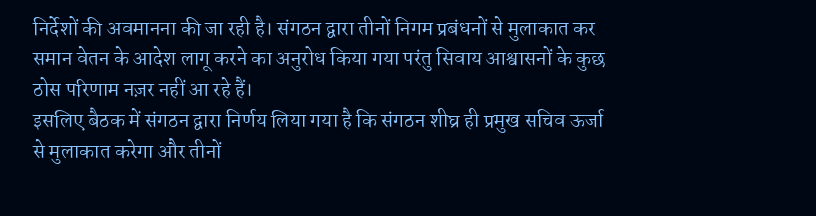निर्देशों की अवमानना की जा रही है। संगठन द्वारा तीनों निगम प्रबंधनों से मुलाकात कर समान वेतन के आदेश लागू करने का अनुरोध किया गया परंतु सिवाय आश्वासनों के कुछ ठोस परिणाम नज़र नहीं आ रहे हैं।
इसलिए बैठक में संगठन द्वारा निर्णय लिया गया है कि संगठन शीघ्र ही प्रमुख सचिव ऊर्जा से मुलाकात करेगा और तीनों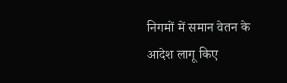निगमों में समान वेतन के आदेश लागू किए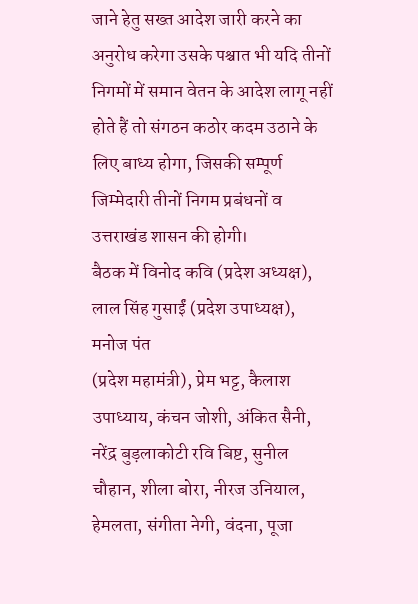जाने हेतु सख्त आदेश जारी करने का अनुरोध करेगा उसके पश्चात भी यदि तीनों निगमों में समान वेतन के आदेश लागू नहीं होते हैं तो संगठन कठोर कदम उठाने के लिए बाध्य होगा, जिसकी सम्पूर्ण जिम्मेदारी तीनों निगम प्रबंधनों व उत्तराखंड शासन की होगी।
बैठक में विनोद कवि (प्रदेश अध्यक्ष), लाल सिंह गुसाईं (प्रदेश उपाध्यक्ष), मनोज पंत
(प्रदेश महामंत्री), प्रेम भट्ट, कैलाश उपाध्याय, कंचन जोशी, अंकित सैनी, नरेंद्र बुड़लाकोटी रवि बिष्ट, सुनील चौहान, शीला बोरा, नीरज उनियाल, हेमलता, संगीता नेगी, वंदना, पूजा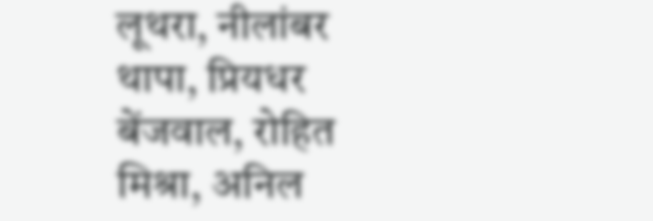लूथरा, नीलांबर थापा, प्रियधर बेंजवाल, रोहित मिश्रा, अनिल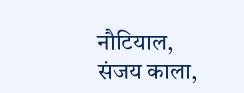नौटियाल, संजय काला,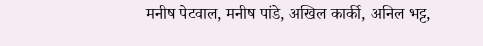मनीष पेटवाल, मनीष पांडे, अखिल कार्की, अनिल भट्ट,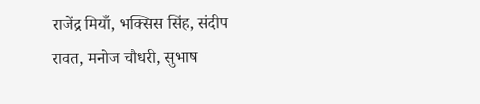राजेंद्र मियाँ, भक्सिस सिंह, संदीप रावत, मनोज चौधरी, सुभाष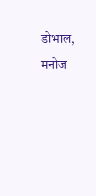डोभाल, मनोज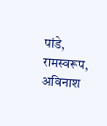पांडे, रामस्वरूप, अविनाश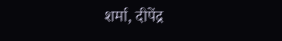शर्मा, दीपेंद्र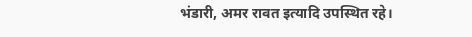भंडारी, अमर रावत इत्यादि उपस्थित रहे।